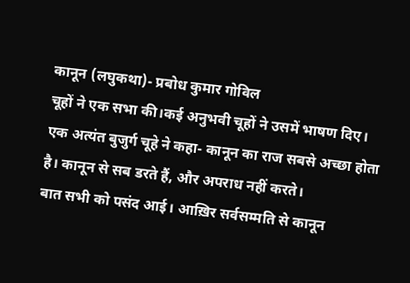कानून (लघुकथा)- प्रबोध कुमार गोविल
चूहों ने एक सभा की।कई अनुभवी चूहों ने उसमें भाषण दिए। एक अत्यंत बुजुर्ग चूहे ने कहा- कानून का राज सबसे अच्छा होता है। कानून से सब डरते हैं, और अपराध नहीं करते।
बात सभी को पसंद आई। आख़िर सर्वसम्मति से कानून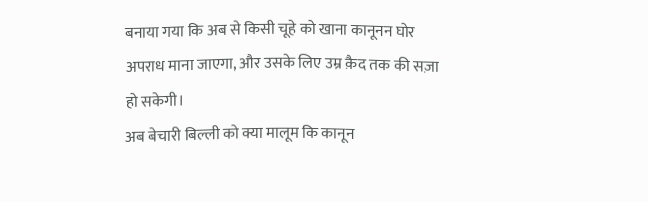बनाया गया कि अब से किसी चूहे को खाना कानूनन घोर अपराध माना जाएगा, और उसके लिए उम्र क़ैद तक की सज़ा हो सकेगी।
अब बेचारी बिल्ली को क्या मालूम कि कानून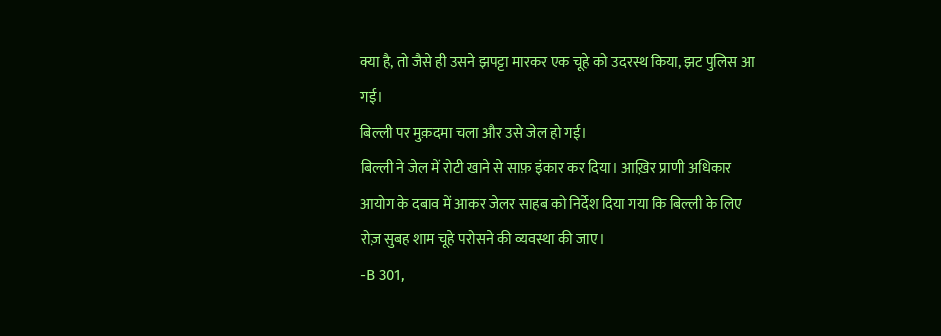क्या है, तो जैसे ही उसने झपट्टा मारकर एक चूहे को उदरस्थ किया, झट पुलिस आ गई।
बिल्ली पर मुक़दमा चला और उसे जेल हो गई।
बिल्ली ने जेल में रोटी खाने से साफ़ इंकार कर दिया। आख़िर प्राणी अधिकार आयोग के दबाव में आकर जेलर साहब को निर्देश दिया गया कि बिल्ली के लिए रोज़ सुबह शाम चूहे परोसने की व्यवस्था की जाए।
-B 301,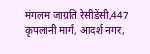मंगलम जाग्रति रेसीडेंसी,447 कृपलानी मार्ग, आदर्श नगर,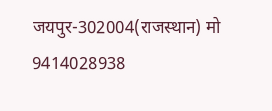जयपुर-302004(राजस्थान) मो 9414028938